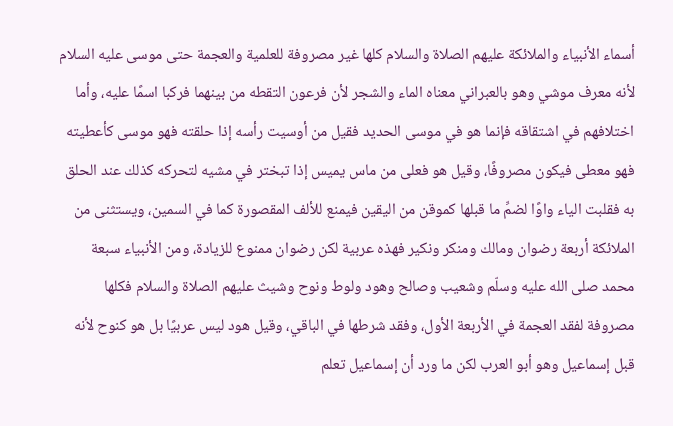أسماء الأنبياء والملائكة عليهم الصلاة والسلام كلها غير مصروفة للعلمية والعجمة حتى موسى عليه السلام لأنه معرف موشي وهو بالعبراني معناه الماء والشجر لأن فرعون التقطه من بينهما فركبا اسمًا عليه، وأما اختلافهم في اشتقاقه فإنما هو في موسى الحديد فقيل من أوسيت رأسه إذا حلقته فهو موسى كأعطيته فهو معطى فيكون مصروفًا، وقيل هو فعلى من ماس يميس إذا تبختر في مشيه لتحركه كذلك عند الحلق به فقلبت الياء واوًا لضمِّ ما قبلها كموقن من اليقين فيمنع للألف المقصورة كما في السمين، ويستثنى من الملائكة أربعة رضوان ومالك ومنكر ونكير فهذه عربية لكن رضوان ممنوع للزيادة، ومن الأنبياء سبعة محمد صلى الله عليه وسلّم وشعيب وصالح وهود ولوط ونوح وشيث عليهم الصلاة والسلام فكلها مصروفة لفقد العجمة في الأربعة الأول، وفقد شرطها في الباقي، وقيل هود ليس عربيًا بل هو كنوح لأنه قبل إسماعيل وهو أبو العرب لكن ما ورد أن إسماعيل تعلم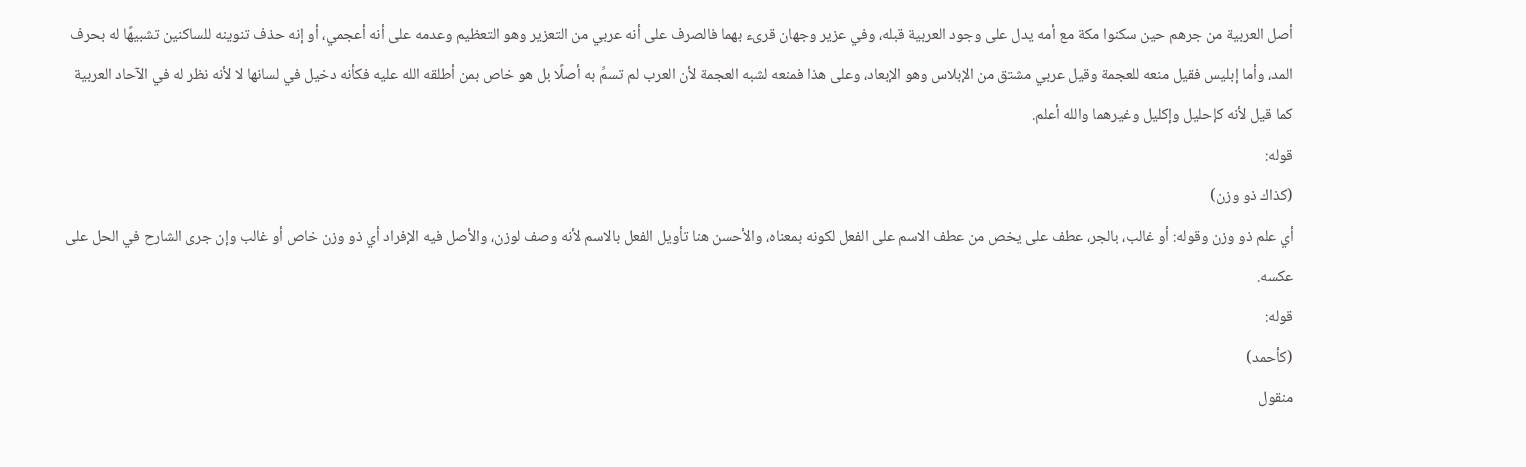أصل العربية من جرهم حين سكنوا مكة مع أمه يدل على وجود العربية قبله، وفي عزير وجهان قرىء بهما فالصرف على أنه عربي من التعزير وهو التعظيم وعدمه على أنه أعجمي، أو إنه حذف تنوينه للساكنين تشبيهًا له بحرف المد، وأما إبليس فقيل منعه للعجمة وقيل عربي مشتق من الإبلاس وهو الإبعاد، وعلى هذا فمنعه لشبه العجمة لأن العرب لم تسمِّ به أصلًا بل هو خاص بمن أطلقه الله عليه فكأنه دخيل في لسانها لا لأنه نظر له في الآحاد العربية كما قيل لأنه كإحليل وإكليل وغيرهما والله أعلم.
قوله:
(كذاك ذو وزن)
أي علم ذو وزن وقوله: أو غالب، بالجر، عطف على يخص من عطف الاسم على الفعل لكونه بمعناه، والأحسن هنا تأويل الفعل بالاسم لأنه وصف لوزن، والأصل فيه الإفراد أي ذو وزن خاص أو غالب وإن جرى الشارح في الحل على عكسه.
قوله:
(كأحمد)
منقول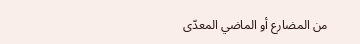من المضارع أو الماضي المعدّى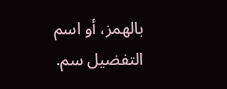بالهمز، أو اسم التفضيل سم.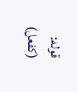قوله:
(كفعل)